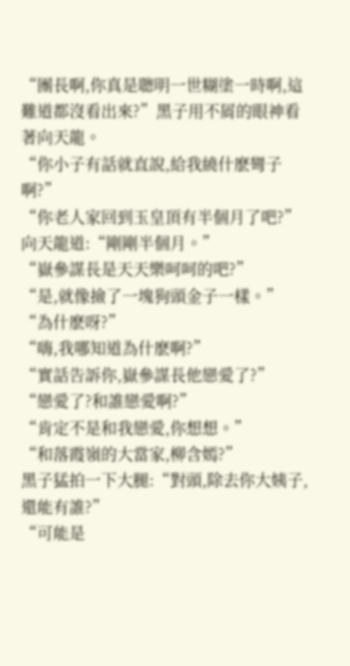“團長啊,你真是聰明一世糊塗一時啊,這難道都沒看出來?”黑子用不屑的眼神看著向天龍。
“你小子有話就直說,給我繞什麽彎子啊?”
“你老人家回到玉皇頂有半個月了吧?”
向天龍道:“剛剛半個月。”
“嶽參謀長是天天樂呵呵的吧?”
“是,就像撿了一塊狗頭金子一樣。”
“為什麽呀?”
“嗨,我哪知道為什麽啊?”
“實話告訴你,嶽參謀長他戀愛了?”
“戀愛了?和誰戀愛啊?”
“肯定不是和我戀愛,你想想。”
“和落霞嶺的大當家,柳含嫣?”
黑子猛拍一下大腿:“對頭,除去你大姨子,還能有誰?”
“可能是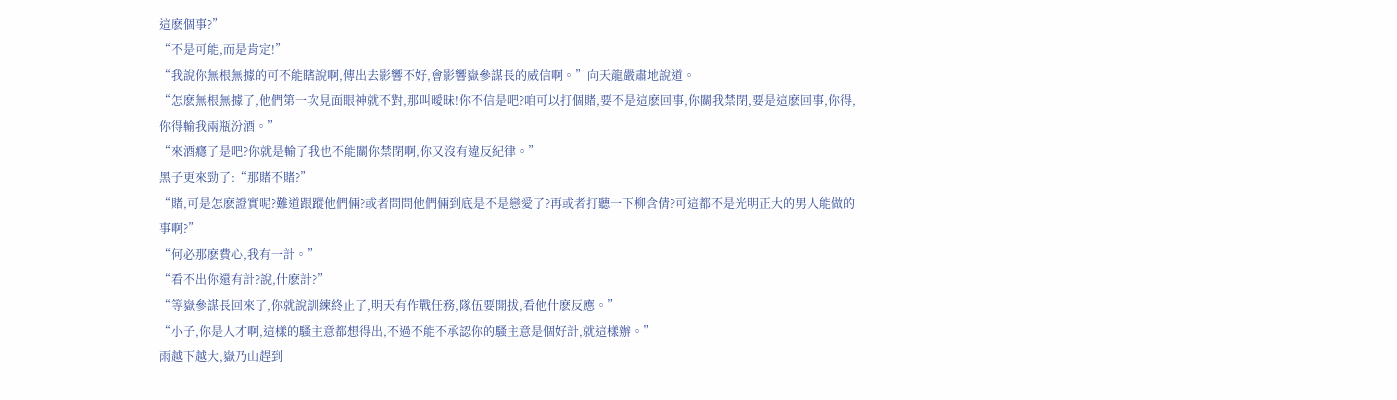這麽個事?”
“不是可能,而是肯定!”
“我說你無根無據的可不能瞎說啊,傳出去影響不好,會影響嶽參謀長的威信啊。”向天龍嚴肅地說道。
“怎麽無根無據了,他們第一次見面眼神就不對,那叫曖昧!你不信是吧?咱可以打個賭,要不是這麽回事,你關我禁閉,要是這麽回事,你得,你得輸我兩瓶汾酒。”
“來酒癮了是吧?你就是輸了我也不能關你禁閉啊,你又沒有違反紀律。”
黑子更來勁了:“那賭不賭?”
“賭,可是怎麽證實呢?難道跟蹤他們倆?或者問問他們倆到底是不是戀愛了?再或者打聽一下柳含倩?可這都不是光明正大的男人能做的事啊?”
“何必那麽費心,我有一計。”
“看不出你還有計?說,什麽計?”
“等嶽參謀長回來了,你就說訓練終止了,明天有作戰任務,隊伍要開拔,看他什麽反應。”
“小子,你是人才啊,這樣的騷主意都想得出,不過不能不承認你的騷主意是個好計,就這樣辦。”
雨越下越大,嶽乃山趕到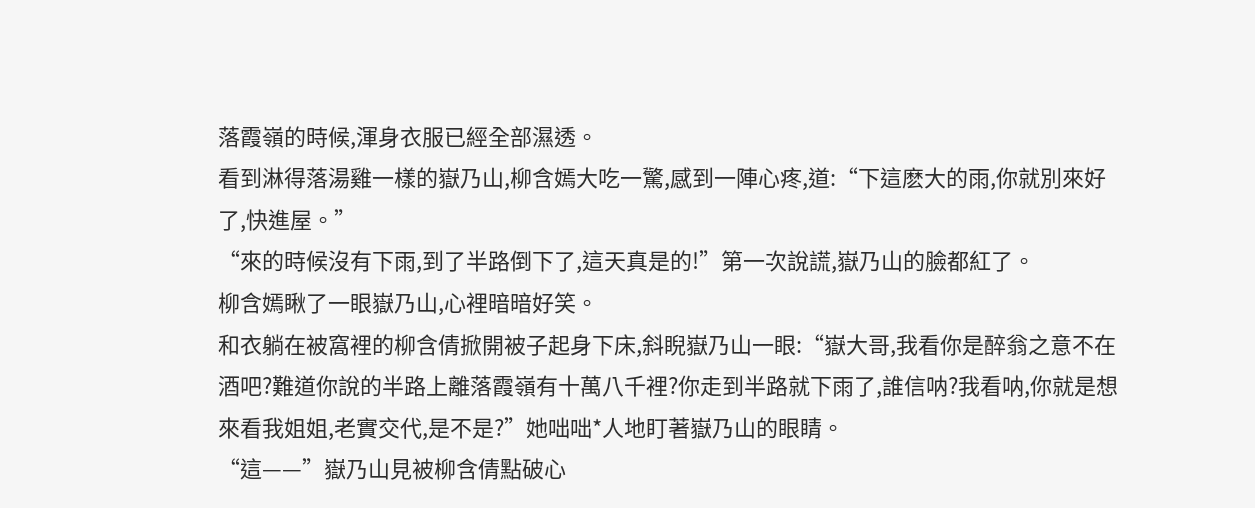落霞嶺的時候,渾身衣服已經全部濕透。
看到淋得落湯雞一樣的嶽乃山,柳含嫣大吃一驚,感到一陣心疼,道:“下這麽大的雨,你就別來好了,快進屋。”
“來的時候沒有下雨,到了半路倒下了,這天真是的!”第一次說謊,嶽乃山的臉都紅了。
柳含嫣瞅了一眼嶽乃山,心裡暗暗好笑。
和衣躺在被窩裡的柳含倩掀開被子起身下床,斜睨嶽乃山一眼:“嶽大哥,我看你是醉翁之意不在酒吧?難道你說的半路上離落霞嶺有十萬八千裡?你走到半路就下雨了,誰信呐?我看呐,你就是想來看我姐姐,老實交代,是不是?”她咄咄*人地盯著嶽乃山的眼睛。
“這——”嶽乃山見被柳含倩點破心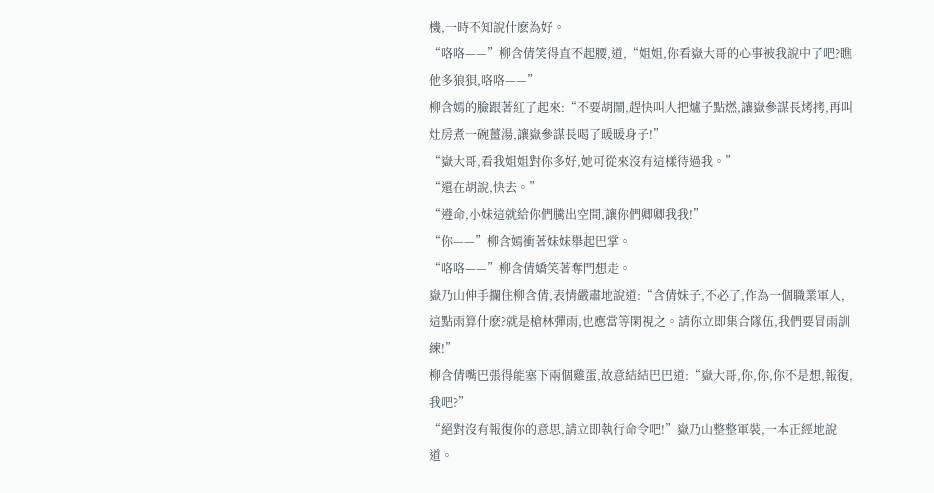機,一時不知說什麽為好。
“咯咯——”柳含倩笑得直不起腰,道,“姐姐,你看嶽大哥的心事被我說中了吧?瞧他多狼狽,咯咯——”
柳含嫣的臉跟著紅了起來:“不要胡鬧,趕快叫人把爐子點燃,讓嶽參謀長烤拷,再叫灶房煮一碗薑湯,讓嶽參謀長喝了暖暖身子!”
“嶽大哥,看我姐姐對你多好,她可從來沒有這樣待過我。”
“還在胡說,快去。”
“遵命,小妹這就給你們騰出空間,讓你們卿卿我我!”
“你——”柳含嫣衝著妹妹舉起巴掌。
“咯咯——”柳含倩嬌笑著奪門想走。
嶽乃山伸手攔住柳含倩,表情嚴肅地說道:“含倩妹子,不必了,作為一個職業軍人,這點雨算什麽?就是槍林彈雨,也應當等閑視之。請你立即集合隊伍,我們要冒雨訓練!”
柳含倩嘴巴張得能塞下兩個雞蛋,故意結結巴巴道:“嶽大哥,你,你,你不是想,報復,我吧?”
“絕對沒有報復你的意思,請立即執行命令吧!”嶽乃山整整軍裝,一本正經地說道。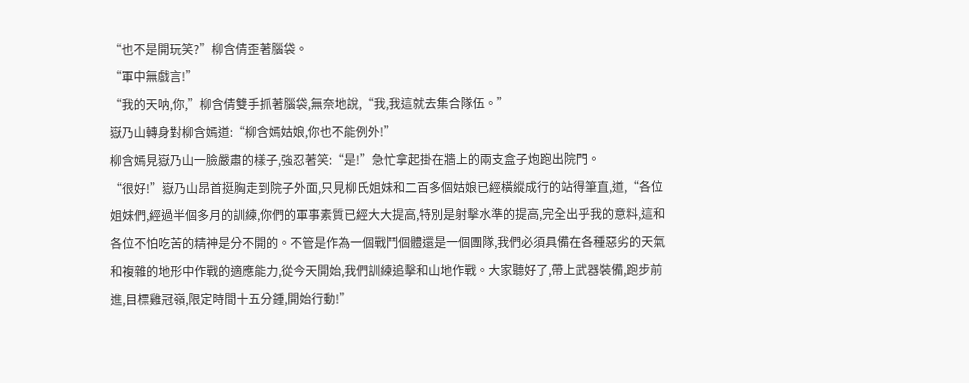“也不是開玩笑?”柳含倩歪著腦袋。
“軍中無戲言!”
“我的天呐,你,”柳含倩雙手抓著腦袋,無奈地說,“我,我這就去集合隊伍。”
嶽乃山轉身對柳含嫣道:“柳含嫣姑娘,你也不能例外!”
柳含嫣見嶽乃山一臉嚴肅的樣子,強忍著笑:“是!”急忙拿起掛在牆上的兩支盒子炮跑出院門。
“很好!”嶽乃山昂首挺胸走到院子外面,只見柳氏姐妹和二百多個姑娘已經橫縱成行的站得筆直,道,“各位姐妹們,經過半個多月的訓練,你們的軍事素質已經大大提高,特別是射擊水準的提高,完全出乎我的意料,這和各位不怕吃苦的精神是分不開的。不管是作為一個戰鬥個體還是一個團隊,我們必須具備在各種惡劣的天氣和複雜的地形中作戰的適應能力,從今天開始,我們訓練追擊和山地作戰。大家聽好了,帶上武器裝備,跑步前進,目標雞冠嶺,限定時間十五分鍾,開始行動!”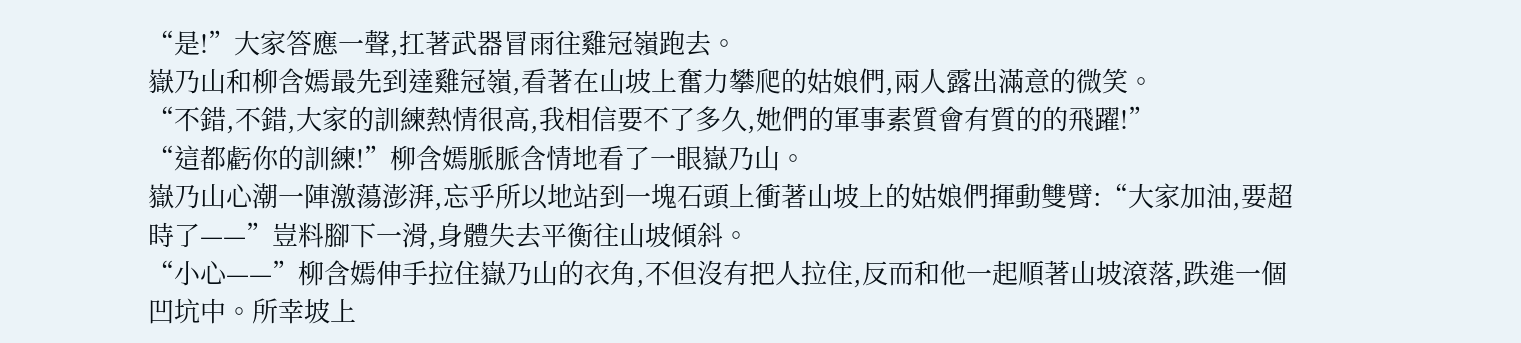“是!”大家答應一聲,扛著武器冒雨往雞冠嶺跑去。
嶽乃山和柳含嫣最先到達雞冠嶺,看著在山坡上奮力攀爬的姑娘們,兩人露出滿意的微笑。
“不錯,不錯,大家的訓練熱情很高,我相信要不了多久,她們的軍事素質會有質的的飛躍!”
“這都虧你的訓練!”柳含嫣脈脈含情地看了一眼嶽乃山。
嶽乃山心潮一陣激蕩澎湃,忘乎所以地站到一塊石頭上衝著山坡上的姑娘們揮動雙臂:“大家加油,要超時了——”豈料腳下一滑,身體失去平衡往山坡傾斜。
“小心——”柳含嫣伸手拉住嶽乃山的衣角,不但沒有把人拉住,反而和他一起順著山坡滾落,跌進一個凹坑中。所幸坡上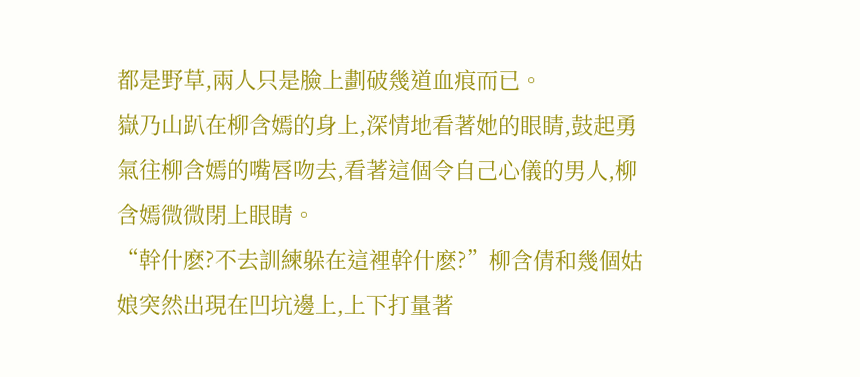都是野草,兩人只是臉上劃破幾道血痕而已。
嶽乃山趴在柳含嫣的身上,深情地看著她的眼睛,鼓起勇氣往柳含嫣的嘴唇吻去,看著這個令自己心儀的男人,柳含嫣微微閉上眼睛。
“幹什麽?不去訓練躲在這裡幹什麽?”柳含倩和幾個姑娘突然出現在凹坑邊上,上下打量著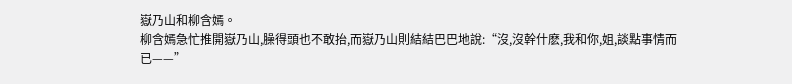嶽乃山和柳含嫣。
柳含嫣急忙推開嶽乃山,臊得頭也不敢抬,而嶽乃山則結結巴巴地說:“沒,沒幹什麽,我和你,姐,談點事情而已——”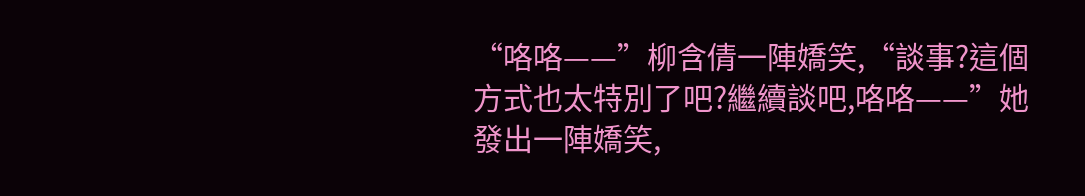“咯咯——”柳含倩一陣嬌笑,“談事?這個方式也太特別了吧?繼續談吧,咯咯——”她發出一陣嬌笑,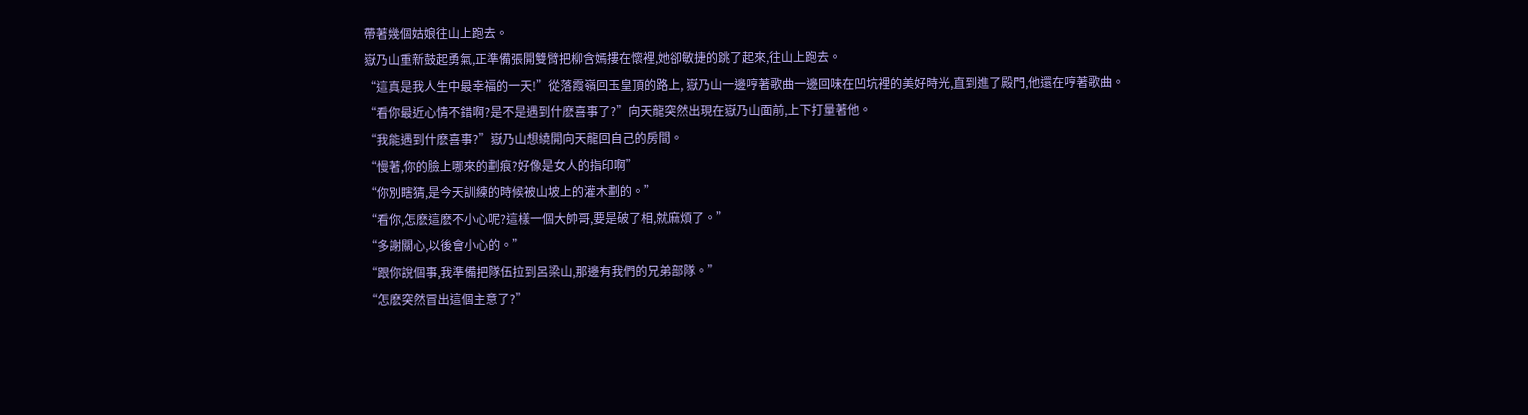帶著幾個姑娘往山上跑去。
嶽乃山重新鼓起勇氣,正準備張開雙臂把柳含嫣摟在懷裡,她卻敏捷的跳了起來,往山上跑去。
“這真是我人生中最幸福的一天!”從落霞嶺回玉皇頂的路上, 嶽乃山一邊哼著歌曲一邊回味在凹坑裡的美好時光,直到進了殿門,他還在哼著歌曲。
“看你最近心情不錯啊?是不是遇到什麽喜事了?”向天龍突然出現在嶽乃山面前,上下打量著他。
“我能遇到什麽喜事?”嶽乃山想繞開向天龍回自己的房間。
“慢著,你的臉上哪來的劃痕?好像是女人的指印啊”
“你別瞎猜,是今天訓練的時候被山坡上的灌木劃的。”
“看你,怎麽這麽不小心呢?這樣一個大帥哥,要是破了相,就麻煩了。”
“多謝關心,以後會小心的。”
“跟你說個事,我準備把隊伍拉到呂梁山,那邊有我們的兄弟部隊。”
“怎麽突然冒出這個主意了?”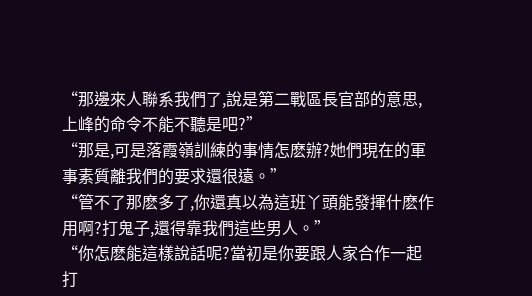“那邊來人聯系我們了,說是第二戰區長官部的意思,上峰的命令不能不聽是吧?”
“那是,可是落霞嶺訓練的事情怎麽辦?她們現在的軍事素質離我們的要求還很遠。”
“管不了那麽多了,你還真以為這班丫頭能發揮什麽作用啊?打鬼子,還得靠我們這些男人。”
“你怎麽能這樣說話呢?當初是你要跟人家合作一起打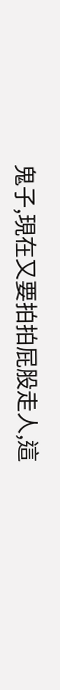鬼子,現在又要拍拍屁股走人,這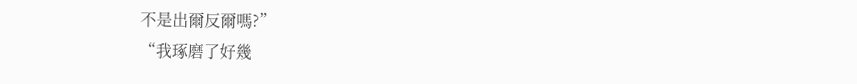不是出爾反爾嗎?”
“我琢磨了好幾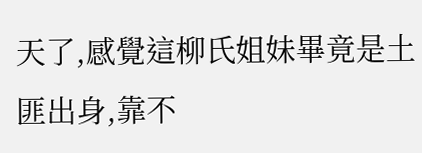天了,感覺這柳氏姐妹畢竟是土匪出身,靠不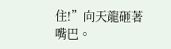住!”向天龍砸著嘴巴。